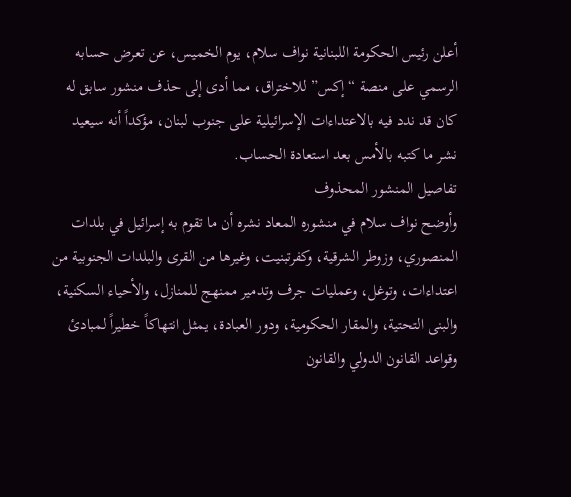أعلن رئيس الحكومة اللبنانية نواف سلام، يوم الخميس، عن تعرض حسابه الرسمي على منصة “إكس” للاختراق، مما أدى إلى حذف منشور سابق له كان قد ندد فيه بالاعتداءات الإسرائيلية على جنوب لبنان، مؤكداً أنه سيعيد نشر ما كتبه بالأمس بعد استعادة الحساب.
تفاصيل المنشور المحذوف
وأوضح نواف سلام في منشوره المعاد نشره أن ما تقوم به إسرائيل في بلدات المنصوري، وزوطر الشرقية، وكفرتبنيت، وغيرها من القرى والبلدات الجنوبية من اعتداءات، وتوغل، وعمليات جرف وتدمير ممنهج للمنازل، والأحياء السكنية، والبنى التحتية، والمقار الحكومية، ودور العبادة، يمثل انتهاكاً خطيراً لمبادئ وقواعد القانون الدولي والقانون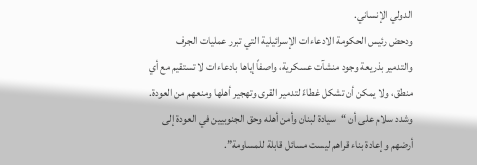الدولي الإنساني.
ودحض رئيس الحكومة الادعاءات الإسرائيلية التي تبرر عمليات الجرف والتدمير بذريعة وجود منشآت عسكرية، واصفاً إياها بادعاءات لا تستقيم مع أي منطق، ولا يمكن أن تشكل غطاءً لتدمير القرى وتهجير أهلها ومنعهم من العودة. وشدد سلام على أن “سيادة لبنان وأمن أهله وحق الجنوبيين في العودة إلى أرضهم وإعادة بناء قراهم ليست مسائل قابلة للمساومة”.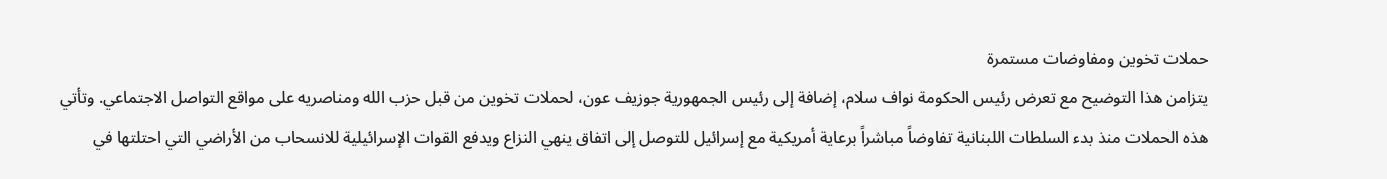حملات تخوين ومفاوضات مستمرة
يتزامن هذا التوضيح مع تعرض رئيس الحكومة نواف سلام، إضافة إلى رئيس الجمهورية جوزيف عون، لحملات تخوين من قبل حزب الله ومناصريه على مواقع التواصل الاجتماعي. وتأتي هذه الحملات منذ بدء السلطات اللبنانية تفاوضاً مباشراً برعاية أمريكية مع إسرائيل للتوصل إلى اتفاق ينهي النزاع ويدفع القوات الإسرائيلية للانسحاب من الأراضي التي احتلتها في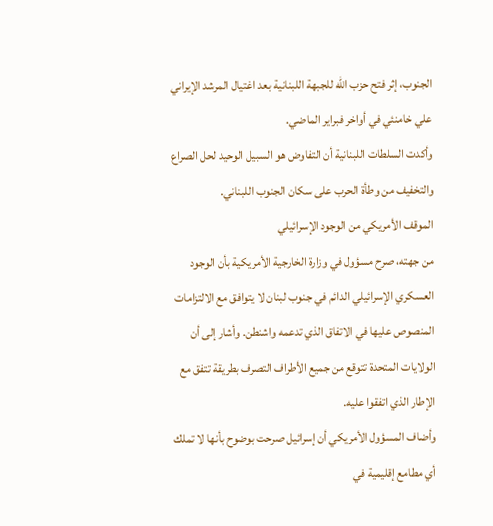الجنوب، إثر فتح حزب الله للجبهة اللبنانية بعد اغتيال المرشد الإيراني علي خامنئي في أواخر فبراير الماضي.
وأكدت السلطات اللبنانية أن التفاوض هو السبيل الوحيد لحل الصراع والتخفيف من وطأة الحرب على سكان الجنوب اللبناني.
الموقف الأمريكي من الوجود الإسرائيلي
من جهته، صرح مسؤول في وزارة الخارجية الأمريكية بأن الوجود العسكري الإسرائيلي الدائم في جنوب لبنان لا يتوافق مع الالتزامات المنصوص عليها في الاتفاق الذي تدعمه واشنطن. وأشار إلى أن الولايات المتحدة تتوقع من جميع الأطراف التصرف بطريقة تتفق مع الإطار الذي اتفقوا عليه.
وأضاف المسؤول الأمريكي أن إسرائيل صرحت بوضوح بأنها لا تملك أي مطامع إقليمية في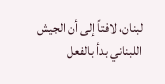لبنان، لافتاً إلى أن الجيش اللبناني بدأ بالفعل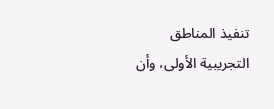تنفيذ المناطق التجريبية الأولى، وأن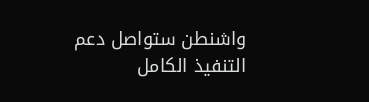واشنطن ستواصل دعم التنفيذ الكامل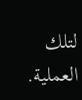لتلك العملية.